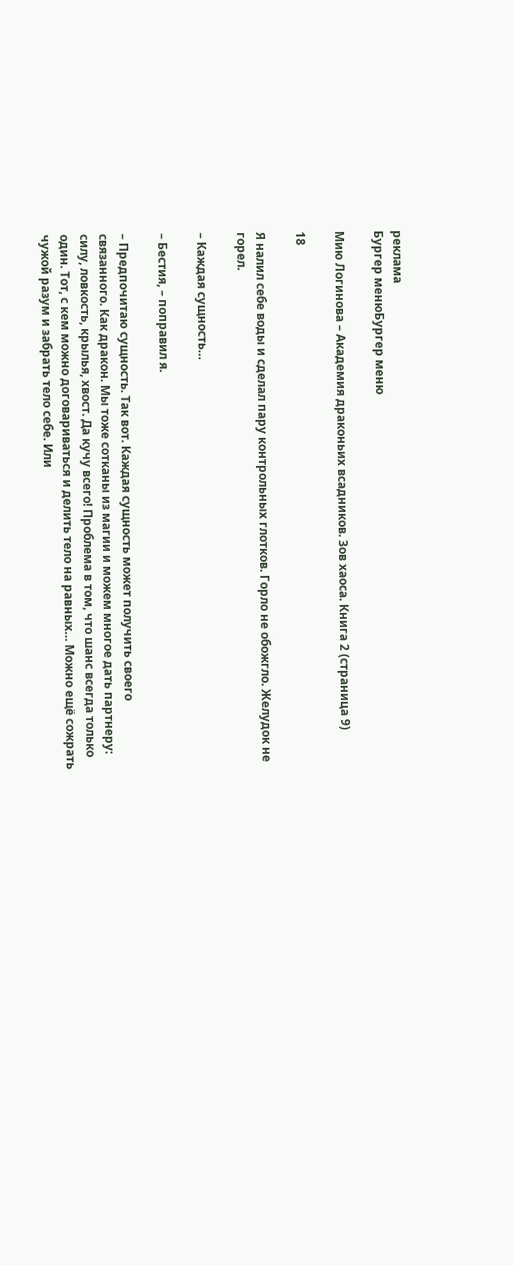реклама
Бургер менюБургер меню

Мию Логинова – Академия драконьих всадников. Зов хаоса. Книга 2 (страница 9)

18

Я налил себе воды и сделал пару контрольных глотков. Горло не обожгло. Желудок не горел.

– Каждая сущность…

– Бестия, – поправил я.

– Предпочитаю сущность. Так вот. Каждая сущность может получить своего связанного. Как дракон. Мы тоже сотканы из магии и можем многое дать партнеру: силу, ловкость, крылья, хвост. Да кучу всего! Проблема в том, что шанс всегда только один. Тот, с кем можно договариваться и делить тело на равных… Можно ещё сожрать чужой разум и забрать тело себе. Или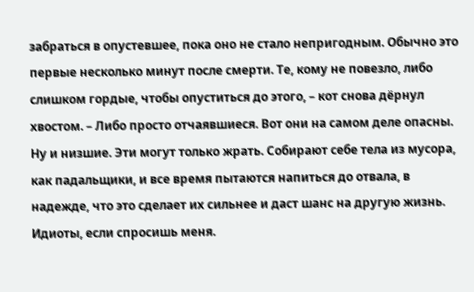забраться в опустевшее, пока оно не стало непригодным. Обычно это первые несколько минут после смерти. Те, кому не повезло, либо слишком гордые, чтобы опуститься до этого, – кот снова дёрнул хвостом. – Либо просто отчаявшиеся. Вот они на самом деле опасны. Ну и низшие. Эти могут только жрать. Собирают себе тела из мусора, как падальщики, и все время пытаются напиться до отвала, в надежде, что это сделает их сильнее и даст шанс на другую жизнь. Идиоты, если спросишь меня.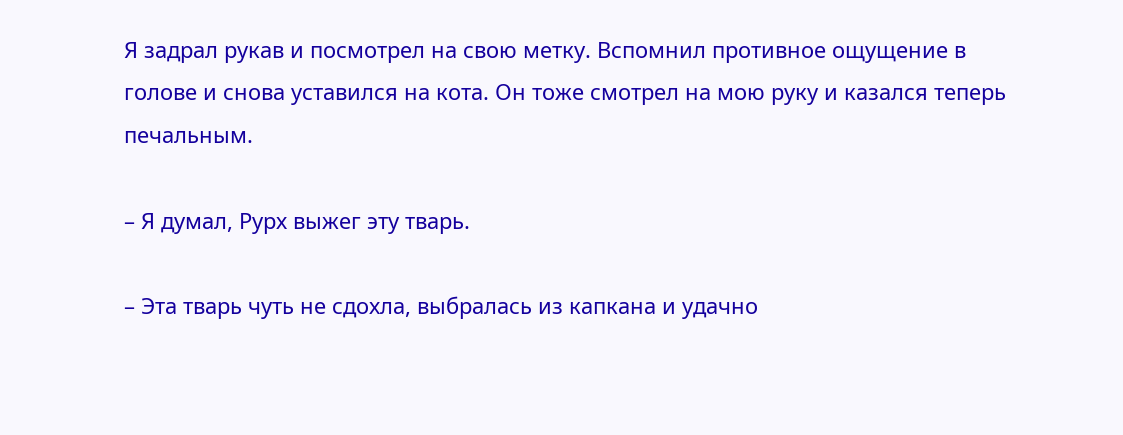Я задрал рукав и посмотрел на свою метку. Вспомнил противное ощущение в голове и снова уставился на кота. Он тоже смотрел на мою руку и казался теперь печальным.

– Я думал, Рурх выжег эту тварь.

– Эта тварь чуть не сдохла, выбралась из капкана и удачно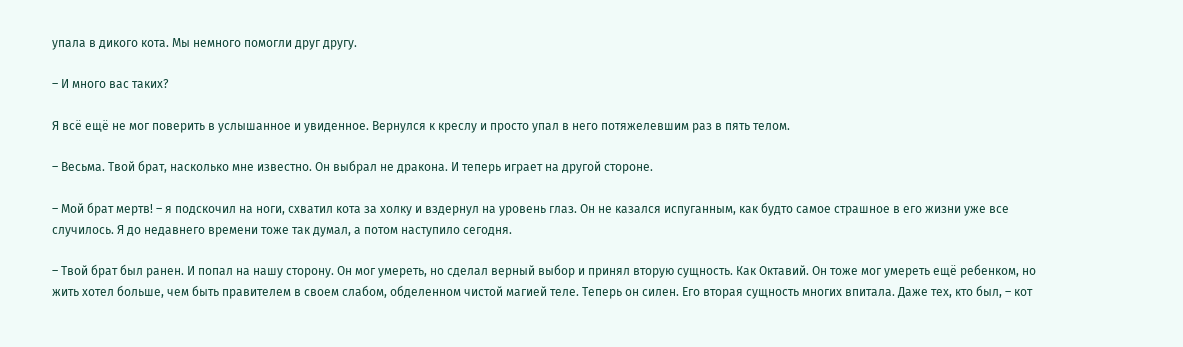упала в дикого кота. Мы немного помогли друг другу.

– И много вас таких?

Я всё ещё не мог поверить в услышанное и увиденное. Вернулся к креслу и просто упал в него потяжелевшим раз в пять телом.

– Весьма. Твой брат, насколько мне известно. Он выбрал не дракона. И теперь играет на другой стороне.

– Мой брат мертв! – я подскочил на ноги, схватил кота за холку и вздернул на уровень глаз. Он не казался испуганным, как будто самое страшное в его жизни уже все случилось. Я до недавнего времени тоже так думал, а потом наступило сегодня.

– Твой брат был ранен. И попал на нашу сторону. Он мог умереть, но сделал верный выбор и принял вторую сущность. Как Октавий. Он тоже мог умереть ещё ребенком, но жить хотел больше, чем быть правителем в своем слабом, обделенном чистой магией теле. Теперь он силен. Его вторая сущность многих впитала. Даже тех, кто был, – кот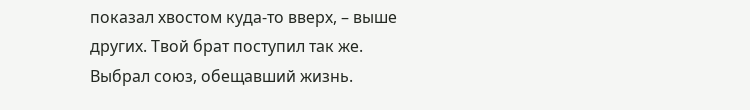показал хвостом куда-то вверх, – выше других. Твой брат поступил так же. Выбрал союз, обещавший жизнь.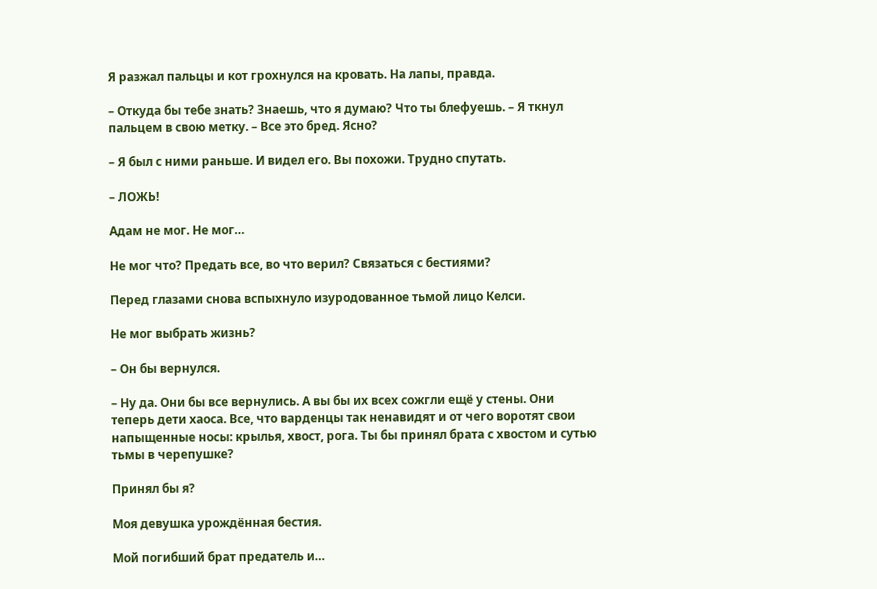Я разжал пальцы и кот грохнулся на кровать. На лапы, правда.

– Откуда бы тебе знать? Знаешь, что я думаю? Что ты блефуешь. – Я ткнул пальцем в свою метку. – Все это бред. Ясно?

– Я был с ними раньше. И видел его. Вы похожи. Трудно спутать.

– ЛОЖЬ!

Адам не мог. Не мог…

Не мог что? Предать все, во что верил? Связаться с бестиями?

Перед глазами снова вспыхнуло изуродованное тьмой лицо Келси.

Не мог выбрать жизнь?

– Он бы вернулся.

– Ну да. Они бы все вернулись. А вы бы их всех сожгли ещё у стены. Они теперь дети хаоса. Все, что варденцы так ненавидят и от чего воротят свои напыщенные носы: крылья, хвост, рога. Ты бы принял брата с хвостом и сутью тьмы в черепушке?

Принял бы я?

Моя девушка урождённая бестия.

Мой погибший брат предатель и…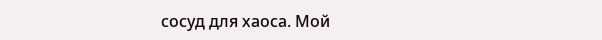сосуд для хаоса. Мой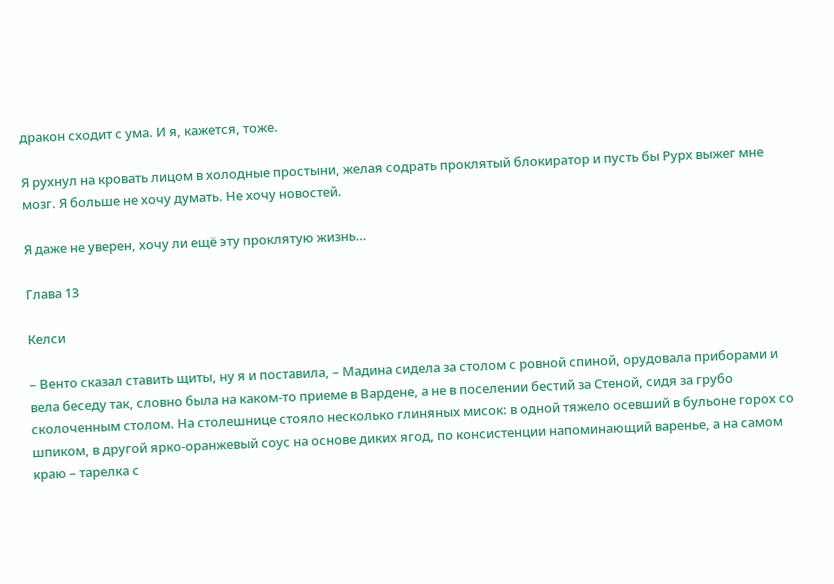дракон сходит с ума. И я, кажется, тоже.

Я рухнул на кровать лицом в холодные простыни, желая содрать проклятый блокиратор и пусть бы Рурх выжег мне мозг. Я больше не хочу думать. Не хочу новостей.

Я даже не уверен, хочу ли ещё эту проклятую жизнь…

Глава 13

Келси

– Венто сказал ставить щиты, ну я и поставила, – Мадина сидела за столом с ровной спиной, орудовала приборами и вела беседу так, словно была на каком-то приеме в Вардене, а не в поселении бестий за Стеной, сидя за грубо сколоченным столом. На столешнице стояло несколько глиняных мисок: в одной тяжело осевший в бульоне горох со шпиком, в другой ярко-оранжевый соус на основе диких ягод, по консистенции напоминающий варенье, а на самом краю – тарелка с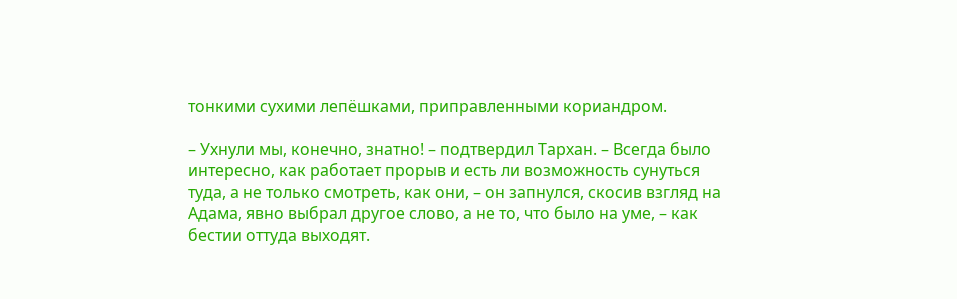тонкими сухими лепёшками, приправленными кориандром.

– Ухнули мы, конечно, знатно! – подтвердил Тархан. – Всегда было интересно, как работает прорыв и есть ли возможность сунуться туда, а не только смотреть, как они, – он запнулся, скосив взгляд на Адама, явно выбрал другое слово, а не то, что было на уме, – как бестии оттуда выходят.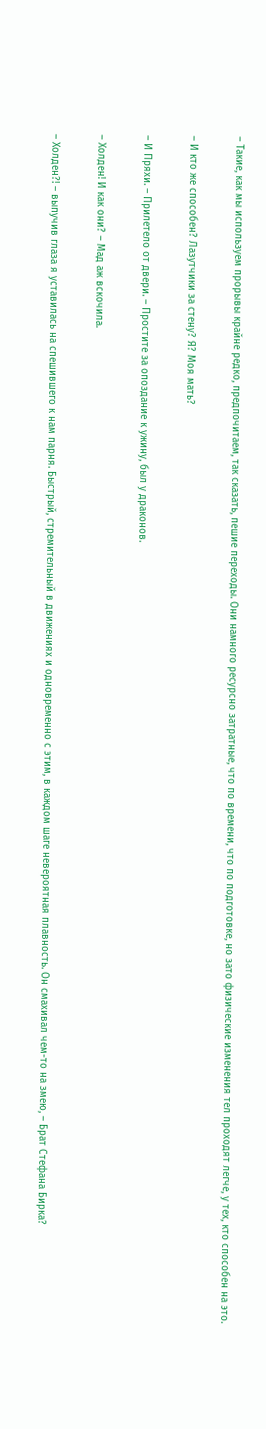– Такие, как мы используем прорывы крайне редко, предпочитаем, так сказать, пешие переходы. Они намного ресурсно затратные, что по времени, что по подготовке, но зато физические изменения тел проходят легче, у тех, кто способен на это.

– И кто же способен? Лазутчики за стену? Я? Моя мать?

– И Пряхи. – Прилетело от двери. – Простите за опоздание к ужину, был у драконов.

– Холден! И как они? – Мад аж вскочила.

– Холден?! – выпучив глаза я уставилась на спешившего к нам парня. Быстрый, стремительный в движениях и одновременно с этим, в каждом шаге невероятная плавность. Он смахивал чем-то на змею, – Брат Стефана Бирка?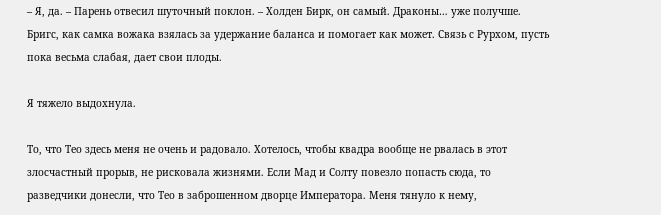– Я, да. – Парень отвесил шуточный поклон. – Холден Бирк, он самый. Драконы… уже получше. Бригс, как самка вожака взялась за удержание баланса и помогает как может. Связь с Рурхом, пусть пока весьма слабая, дает свои плоды.

Я тяжело выдохнула.

То, что Тео здесь меня не очень и радовало. Хотелось, чтобы квадра вообще не рвалась в этот злосчастный прорыв, не рисковала жизнями. Если Мад и Солту повезло попасть сюда, то разведчики донесли, что Тео в заброшенном дворце Императора. Меня тянуло к нему,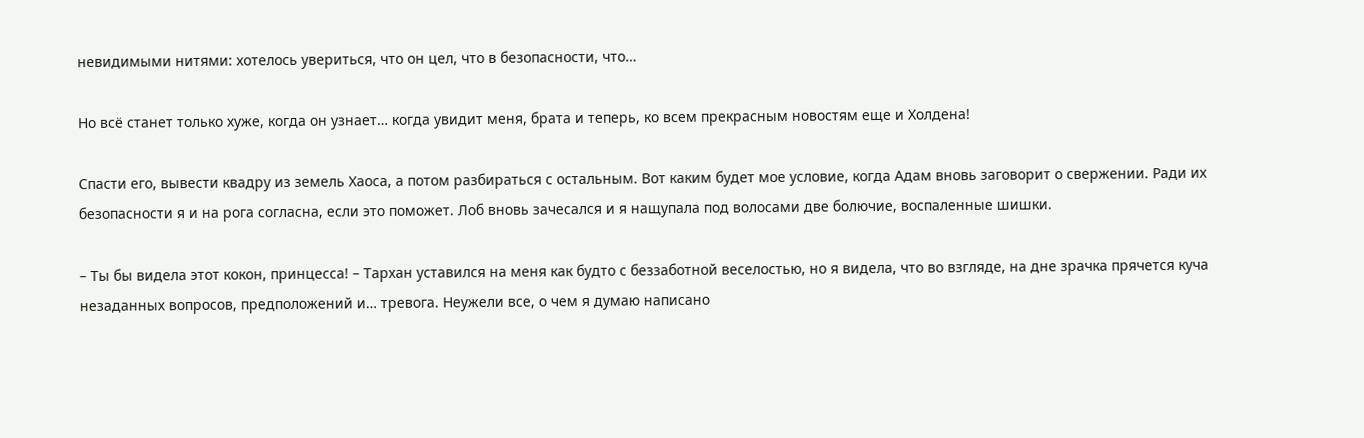невидимыми нитями: хотелось увериться, что он цел, что в безопасности, что…

Но всё станет только хуже, когда он узнает… когда увидит меня, брата и теперь, ко всем прекрасным новостям еще и Холдена!

Спасти его, вывести квадру из земель Хаоса, а потом разбираться с остальным. Вот каким будет мое условие, когда Адам вновь заговорит о свержении. Ради их безопасности я и на рога согласна, если это поможет. Лоб вновь зачесался и я нащупала под волосами две болючие, воспаленные шишки.

– Ты бы видела этот кокон, принцесса! – Тархан уставился на меня как будто с беззаботной веселостью, но я видела, что во взгляде, на дне зрачка прячется куча незаданных вопросов, предположений и… тревога. Неужели все, о чем я думаю написано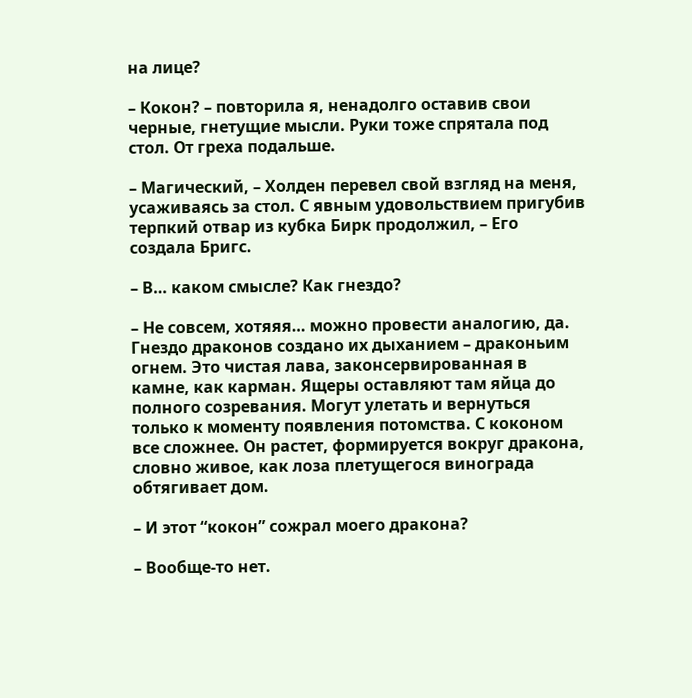на лице?

– Кокон? – повторила я, ненадолго оставив свои черные, гнетущие мысли. Руки тоже спрятала под стол. От греха подальше.

– Магический, – Холден перевел свой взгляд на меня, усаживаясь за стол. С явным удовольствием пригубив терпкий отвар из кубка Бирк продолжил, – Его создала Бригс.

– В… каком смысле? Как гнездо?

– Не совсем, хотяяя… можно провести аналогию, да. Гнездо драконов создано их дыханием – драконьим огнем. Это чистая лава, законсервированная в камне, как карман. Ящеры оставляют там яйца до полного созревания. Могут улетать и вернуться только к моменту появления потомства. С коконом все сложнее. Он растет, формируется вокруг дракона, словно живое, как лоза плетущегося винограда обтягивает дом.

– И этот “кокон” сожрал моего дракона?

– Вообще-то нет.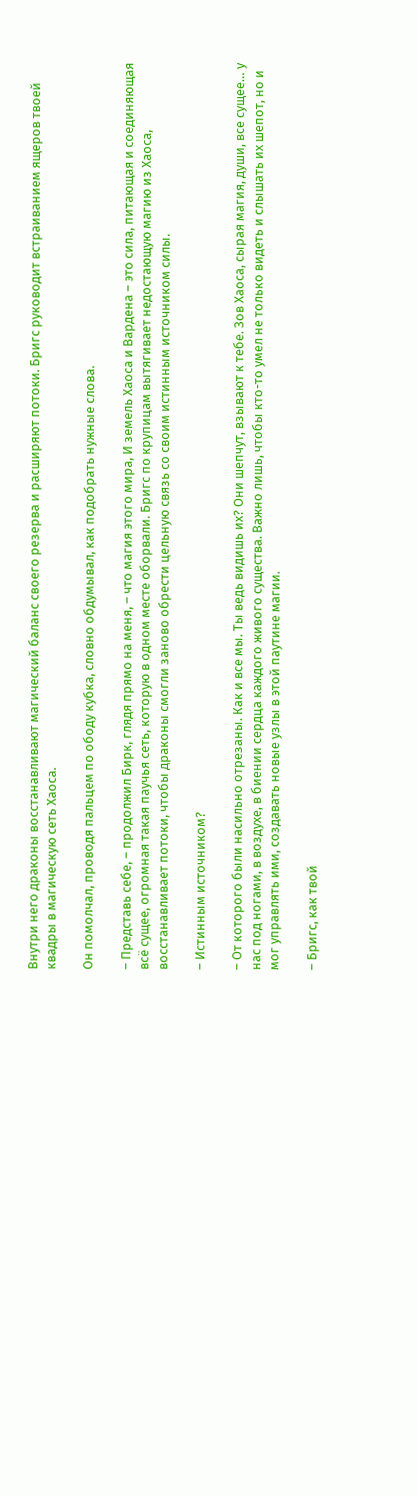Внутри него драконы восстанавливают магический баланс своего резерва и расширяют потоки. Бригс руководит встраиванием ящеров твоей квадры в магическую сеть Хаоса.

Он помолчал, проводя пальцем по ободу кубка, словно обдумывал, как подобрать нужные слова.

– Представь себе, – продолжил Бирк, глядя прямо на меня, – что магия этого мира, И земель Хаоса и Вардена – это сила, питающая и соединяющая всё сущее, огромная такая паучья сеть, которую в одном месте оборвали. Бригс по крупицам вытягивает недостающую магию из Хаоса, восстанавливает потоки, чтобы драконы смогли заново обрести цельную связь со своим истинным источником силы.

– Истинным источником?

– От которого были насильно отрезаны. Как и все мы. Ты ведь видишь их? Они шепчут, взывают к тебе. Зов Хаоса, сырая магия, души, все сущее… у нас под ногами, в воздухе, в биении сердца каждого живого существа. Важно лишь, чтобы кто-то умел не только видеть и слышать их шепот, но и мог управлять ими, создавать новые узлы в этой паутине магии.

– Бригс, как твой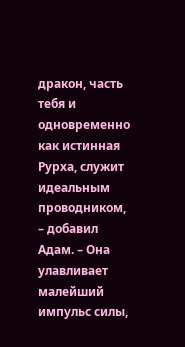дракон, часть тебя и одновременно как истинная Рурха, служит идеальным проводником, – добавил Адам. – Она улавливает малейший импульс силы,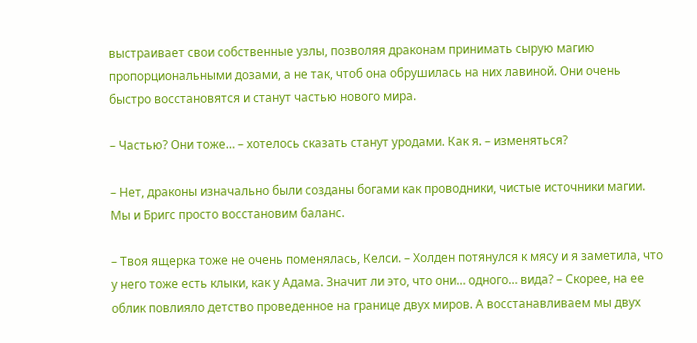выстраивает свои собственные узлы, позволяя драконам принимать сырую магию пропорциональными дозами, а не так, чтоб она обрушилась на них лавиной. Они очень быстро восстановятся и станут частью нового мира.

– Частью? Они тоже… – хотелось сказать станут уродами. Как я. – изменяться?

– Нет, драконы изначально были созданы богами как проводники, чистые источники магии. Мы и Бригс просто восстановим баланс.

– Твоя ящерка тоже не очень поменялась, Келси. – Холден потянулся к мясу и я заметила, что у него тоже есть клыки, как у Адама. Значит ли это, что они… одного… вида? – Скорее, на ее облик повлияло детство проведенное на границе двух миров. А восстанавливаем мы двух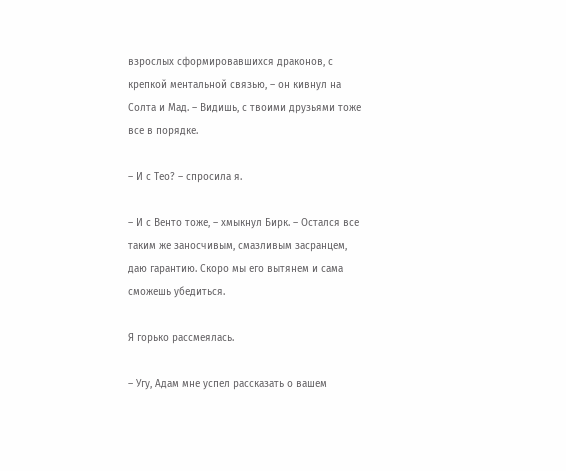взрослых сформировавшихся драконов, с крепкой ментальной связью, – он кивнул на Солта и Мад. – Видишь, с твоими друзьями тоже все в порядке.

– И с Тео? – спросила я.

– И с Венто тоже, – хмыкнул Бирк. – Остался все таким же заносчивым, смазливым засранцем, даю гарантию. Скоро мы его вытянем и сама сможешь убедиться.

Я горько рассмеялась.

– Угу, Адам мне успел рассказать о вашем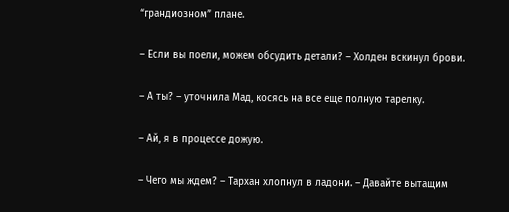“грандиозном” плане.

– Если вы поели, можем обсудить детали? – Холден вскинул брови.

– А ты? – уточнила Мад, косясь на все еще полную тарелку.

– Ай, я в процессе дожую.

– Чего мы ждем? – Тархан хлопнул в ладони. – Давайте вытащим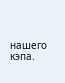нашего кэпа.